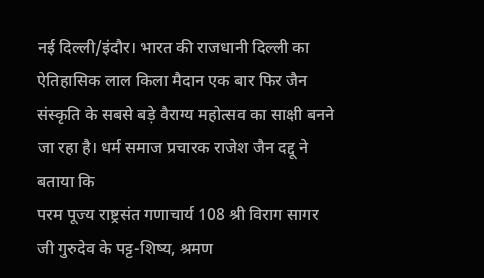नई दिल्ली/इंदौर। भारत की राजधानी दिल्ली का ऐतिहासिक लाल किला मैदान एक बार फिर जैन संस्कृति के सबसे बड़े वैराग्य महोत्सव का साक्षी बनने जा रहा है। धर्म समाज प्रचारक राजेश जैन दद्दू ने बताया कि
परम पूज्य राष्ट्रसंत गणाचार्य 108 श्री विराग सागर जी गुरुदेव के पट्ट-शिष्य, श्रमण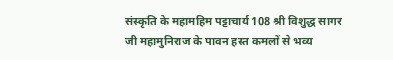संस्कृति के महामहिम पट्टाचार्य 108 श्री विशुद्ध सागर जी महामुनिराज के पावन हस्त कमलों से भव्य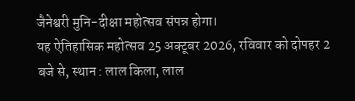जैनेश्वरी मुनि-दीक्षा महोत्सव संपन्न होगा।
यह ऐतिहासिक महोत्सव 25 अक्टूबर 2026, रविवार को दोपहर 2 बजे से, स्थान : लाल किला, लाल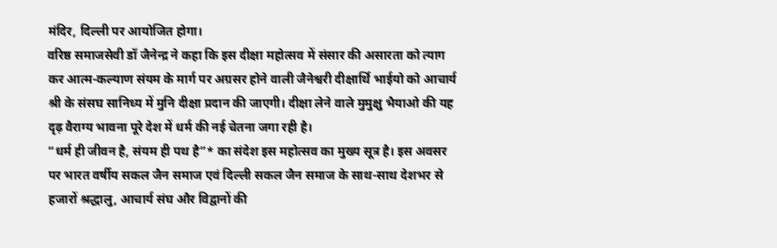मंदिर, दिल्ली पर आयोजित होगा।
वरिष्ठ समाजसेवी डॉ जैनेन्द्र ने कहा कि इस दीक्षा महोत्सव में संसार की असारता को त्याग कर आत्म-कल्याण संयम के मार्ग पर अग्रसर होने वाली जैनेश्वरी दीक्षार्थि भाईयो को आचार्य श्री के संसघ सानिध्य में मुनि दीक्षा प्रदान की जाएगी। दीक्षा लेने वाले मुमुक्षु भैयाओ की यह दृढ़ वैराग्य भावना पूरे देश में धर्म की नई चेतना जगा रही है।
“धर्म ही जीवन है, संयम ही पथ है”* का संदेश इस महोत्सव का मुख्य सूत्र है। इस अवसर पर भारत वर्षीय सकल जैन समाज एवं दिल्ली सकल जैन समाज के साथ-साथ देशभर से हजारों श्रद्धालु, आचार्य संघ और विद्वानों की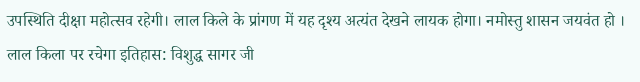उपस्थिति दीक्षा महोत्सव रहेगी। लाल किले के प्रांगण में यह दृश्य अत्यंत देखने लायक होगा। नमोस्तु शासन जयवंत हो ।
लाल किला पर रचेगा इतिहास: विशुद्ध सागर जी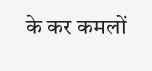के कर कमलों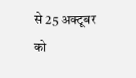से 25 अक्टूबर को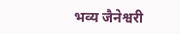भव्य जैनेश्वरी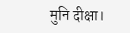मुनि दीक्षा।